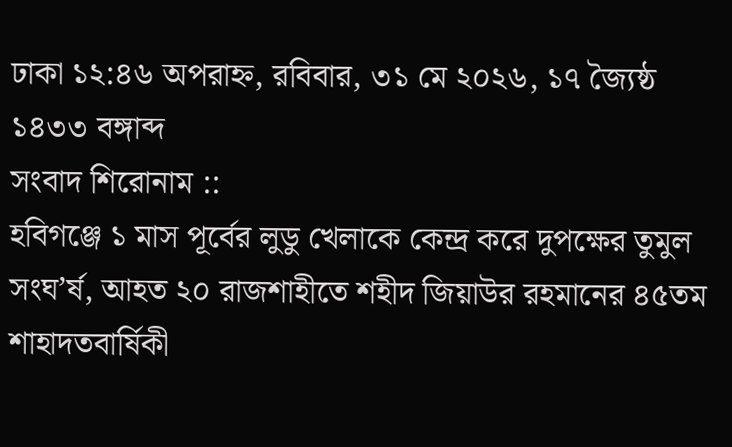ঢাকা ১২:৪৬ অপরাহ্ন, রবিবার, ৩১ মে ২০২৬, ১৭ জ্যৈষ্ঠ ১৪৩৩ বঙ্গাব্দ
সংবাদ শিরোনাম ::
হবিগঞ্জে ১ মাস পূর্বের লুডু খেলাকে কেন্দ্র করে দুপক্ষের তুমুল সংঘ’র্ষ, আহত ২০ রাজশাহীতে শহীদ জিয়াউর রহমানের ৪৫তম শাহাদতবার্ষিকী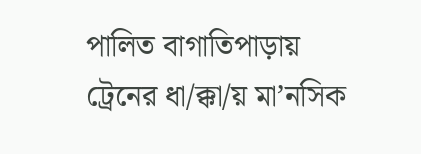পালিত বাগাতিপাড়ায় ট্রেনের ধা/ক্কা/য় মা’নসিক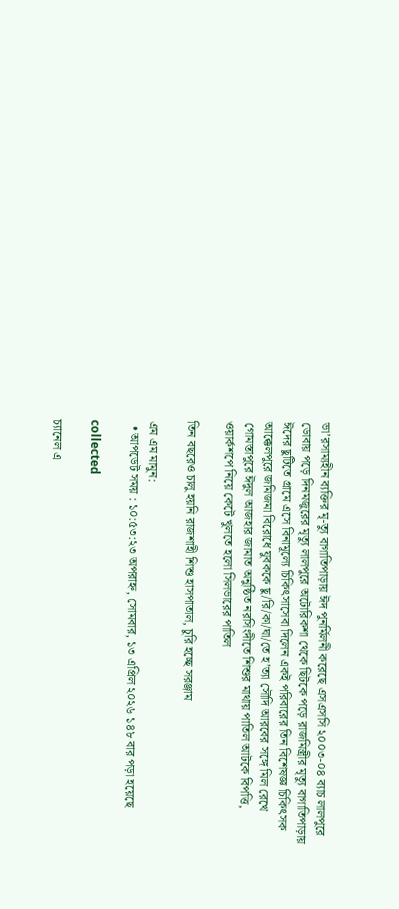ভা’রসাম্যহীন ব্যক্তির মৃ-ত্যু বাগাতিপাড়ায় ঈদ পুনর্মিলনী করেছে এসএসসি ২০০৩-০৪ ব্যাচ লালপুরে ডোবায় পড়ে দিনমজুরের মৃত্যু লালপুরে অটোরিকশা থেকে ছিটকে পড়ে রাজমিস্ত্রীর মৃত্যু বাগাতিপাড়ায় ঈদের ছুটিতে গ্রামে এসে বিনামূল্যে চিকিৎসাসেবা দিলেন একই পরিবারের তিন বিশেষজ্ঞ চিকিৎসক আক্কেলপুরে জমিজমা বিরোধে যুবককে ছু/রি/কা/ঘা/তে হ’ত্যা সৌদি আরবের সঙ্গে মিল রেখে গোমস্তাপুরে ঈদুল আজহার জামাত অনুষ্ঠিত নরসিংদীতে শিশুর মাথায় পাতিল আটকে বিপত্তি, ওয়ার্কশপে নিয়ে কেটে খুলতে হলো সিলভারের পাতিল

তিন বছরেও চালু হয়নি রাজশাহী শিশু হাসপাতাল, চুরি হচ্ছে সরঞ্জাম

এম এম মামুন:
  • আপডেট সময় : ১০:৫৩:২৩ অপরাহ্ন, সোমবার, ১৩ এপ্রিল ২০২৬ ১৪৮ বার পড়া হয়েছে

collected

চ্যানেল এ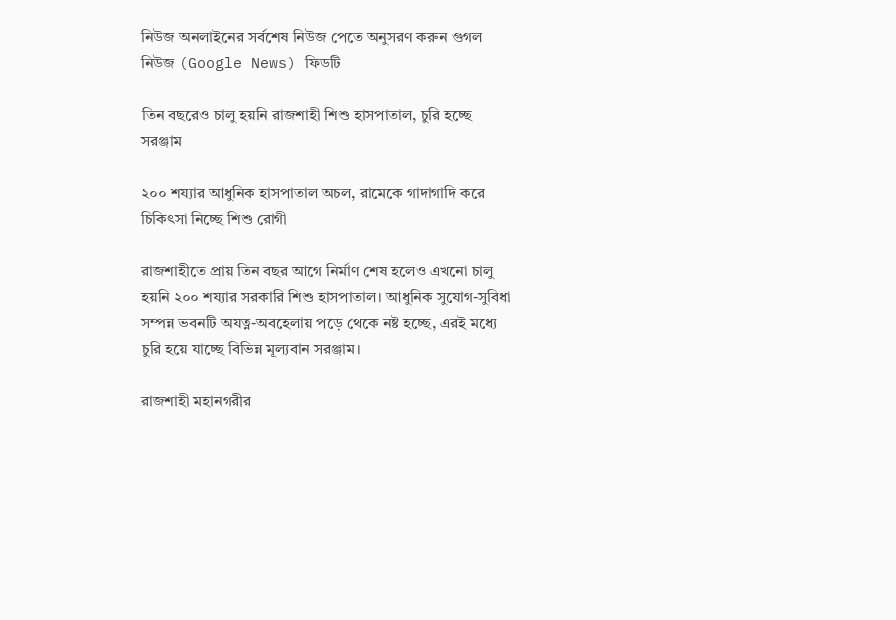নিউজ অনলাইনের সর্বশেষ নিউজ পেতে অনুসরণ করুন গুগল নিউজ (Google News) ফিডটি

তিন বছরেও চালু হয়নি রাজশাহী শিশু হাসপাতাল, চুরি হচ্ছে সরঞ্জাম

২০০ শয্যার আধুনিক হাসপাতাল অচল, রামেকে গাদাগাদি করে চিকিৎসা নিচ্ছে শিশু রোগী

রাজশাহীতে প্রায় তিন বছর আগে নির্মাণ শেষ হলেও এখনো চালু হয়নি ২০০ শয্যার সরকারি শিশু হাসপাতাল। আধুনিক সুযোগ-সুবিধা সম্পন্ন ভবনটি অযত্ন-অবহেলায় পড়ে থেকে নষ্ট হচ্ছে, এরই মধ্যে চুরি হয়ে যাচ্ছে বিভিন্ন মূল্যবান সরঞ্জাম।

রাজশাহী মহানগরীর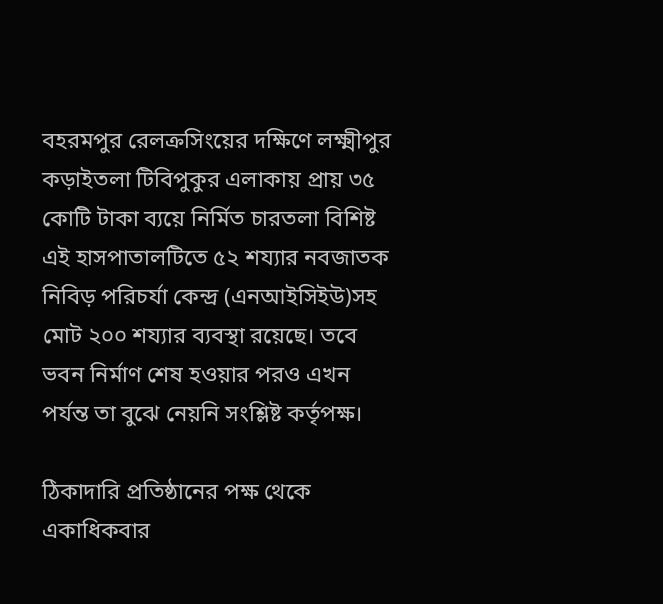বহরমপুর রেলক্রসিংয়ের দক্ষিণে লক্ষ্মীপুর কড়াইতলা টিবিপুকুর এলাকায় প্রায় ৩৫ কোটি টাকা ব্যয়ে নির্মিত চারতলা বিশিষ্ট এই হাসপাতালটিতে ৫২ শয্যার নবজাতক নিবিড় পরিচর্যা কেন্দ্র (এনআইসিইউ)সহ মোট ২০০ শয্যার ব্যবস্থা রয়েছে। তবে ভবন নির্মাণ শেষ হওয়ার পরও এখন পর্যন্ত তা বুঝে নেয়নি সংশ্লিষ্ট কর্তৃপক্ষ।

ঠিকাদারি প্রতিষ্ঠানের পক্ষ থেকে একাধিকবার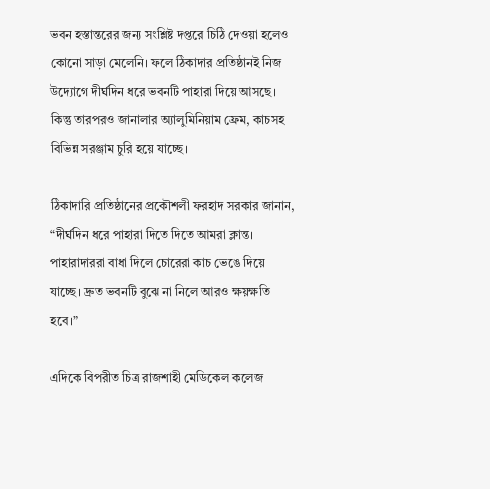ভবন হস্তান্তরের জন্য সংশ্লিষ্ট দপ্তরে চিঠি দেওয়া হলেও কোনো সাড়া মেলেনি। ফলে ঠিকাদার প্রতিষ্ঠানই নিজ উদ্যোগে দীর্ঘদিন ধরে ভবনটি পাহারা দিয়ে আসছে। কিন্তু তারপরও জানালার অ্যালুমিনিয়াম ফ্রেম, কাচসহ বিভিন্ন সরঞ্জাম চুরি হয়ে যাচ্ছে।

ঠিকাদারি প্রতিষ্ঠানের প্রকৌশলী ফরহাদ সরকার জানান, “দীর্ঘদিন ধরে পাহারা দিতে দিতে আমরা ক্লান্ত। পাহারাদাররা বাধা দিলে চোরেরা কাচ ভেঙে দিয়ে যাচ্ছে। দ্রুত ভবনটি বুঝে না নিলে আরও ক্ষয়ক্ষতি হবে।”

এদিকে বিপরীত চিত্র রাজশাহী মেডিকেল কলেজ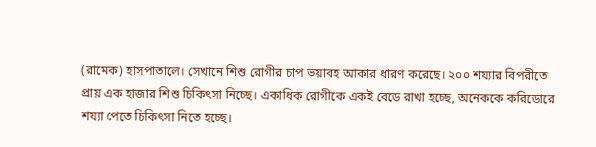(রামেক) হাসপাতালে। সেখানে শিশু রোগীর চাপ ভয়াবহ আকার ধারণ করেছে। ২০০ শয্যার বিপরীতে প্রায় এক হাজার শিশু চিকিৎসা নিচ্ছে। একাধিক রোগীকে একই বেডে রাখা হচ্ছে, অনেককে করিডোরে শয্যা পেতে চিকিৎসা নিতে হচ্ছে।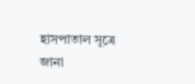হাসপাতাল সূত্রে জানা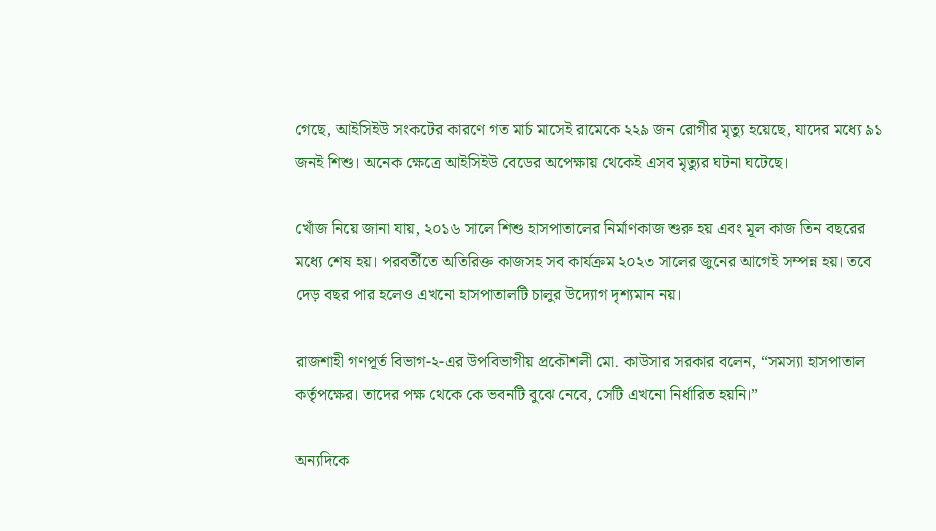গেছে, আইসিইউ সংকটের কারণে গত মার্চ মাসেই রামেকে ২২৯ জন রোগীর মৃত্যু হয়েছে, যাদের মধ্যে ৯১ জনই শিশু। অনেক ক্ষেত্রে আইসিইউ বেডের অপেক্ষায় থেকেই এসব মৃত্যুর ঘটনা ঘটেছে।

খোঁজ নিয়ে জানা যায়, ২০১৬ সালে শিশু হাসপাতালের নির্মাণকাজ শুরু হয় এবং মূল কাজ তিন বছরের মধ্যে শেষ হয়। পরবর্তীতে অতিরিক্ত কাজসহ সব কার্যক্রম ২০২৩ সালের জুনের আগেই সম্পন্ন হয়। তবে দেড় বছর পার হলেও এখনো হাসপাতালটি চালুর উদ্যোগ দৃশ্যমান নয়।

রাজশাহী গণপূর্ত বিভাগ-২-এর উপবিভাগীয় প্রকৌশলী মো. কাউসার সরকার বলেন, “সমস্যা হাসপাতাল কর্তৃপক্ষের। তাদের পক্ষ থেকে কে ভবনটি বুঝে নেবে, সেটি এখনো নির্ধারিত হয়নি।”

অন্যদিকে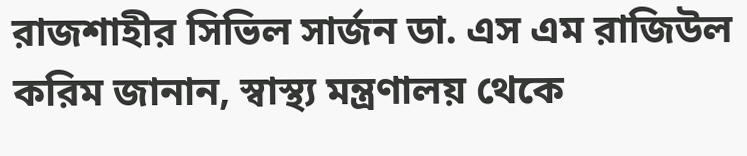রাজশাহীর সিভিল সার্জন ডা. এস এম রাজিউল করিম জানান, স্বাস্থ্য মন্ত্রণালয় থেকে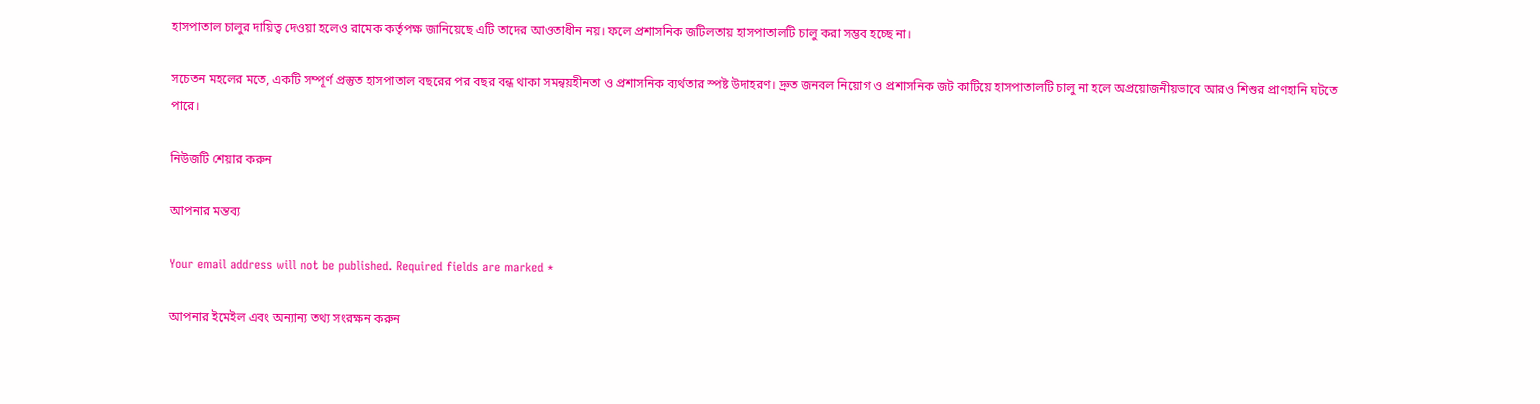হাসপাতাল চালুর দায়িত্ব দেওয়া হলেও রামেক কর্তৃপক্ষ জানিয়েছে এটি তাদের আওতাধীন নয়। ফলে প্রশাসনিক জটিলতায় হাসপাতালটি চালু করা সম্ভব হচ্ছে না।

সচেতন মহলের মতে, একটি সম্পূর্ণ প্রস্তুত হাসপাতাল বছরের পর বছর বন্ধ থাকা সমন্বয়হীনতা ও প্রশাসনিক ব্যর্থতার স্পষ্ট উদাহরণ। দ্রুত জনবল নিয়োগ ও প্রশাসনিক জট কাটিয়ে হাসপাতালটি চালু না হলে অপ্রয়োজনীয়ভাবে আরও শিশুর প্রাণহানি ঘটতে পারে।

নিউজটি শেয়ার করুন

আপনার মন্তব্য

Your email address will not be published. Required fields are marked *

আপনার ইমেইল এবং অন্যান্য তথ্য সংরক্ষন করুন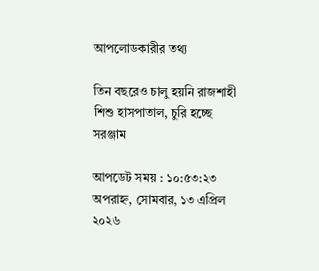আপলোডকারীর তথ্য

তিন বছরেও চালু হয়নি রাজশাহী শিশু হাসপাতাল, চুরি হচ্ছে সরঞ্জাম

আপডেট সময় : ১০:৫৩:২৩ অপরাহ্ন, সোমবার, ১৩ এপ্রিল ২০২৬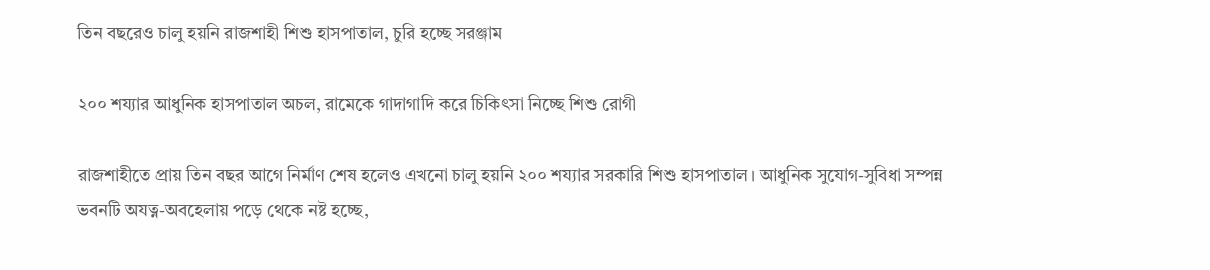তিন বছরেও চালু হয়নি রাজশাহী শিশু হাসপাতাল, চুরি হচ্ছে সরঞ্জাম

২০০ শয্যার আধুনিক হাসপাতাল অচল, রামেকে গাদাগাদি করে চিকিৎসা নিচ্ছে শিশু রোগী

রাজশাহীতে প্রায় তিন বছর আগে নির্মাণ শেষ হলেও এখনো চালু হয়নি ২০০ শয্যার সরকারি শিশু হাসপাতাল। আধুনিক সুযোগ-সুবিধা সম্পন্ন ভবনটি অযত্ন-অবহেলায় পড়ে থেকে নষ্ট হচ্ছে,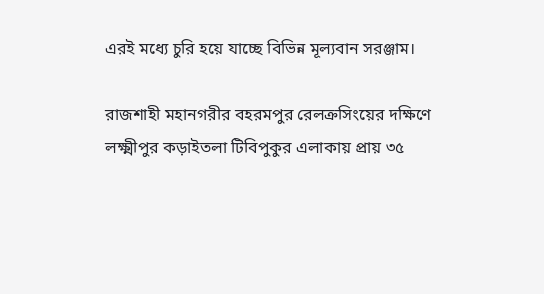এরই মধ্যে চুরি হয়ে যাচ্ছে বিভিন্ন মূল্যবান সরঞ্জাম।

রাজশাহী মহানগরীর বহরমপুর রেলক্রসিংয়ের দক্ষিণে লক্ষ্মীপুর কড়াইতলা টিবিপুকুর এলাকায় প্রায় ৩৫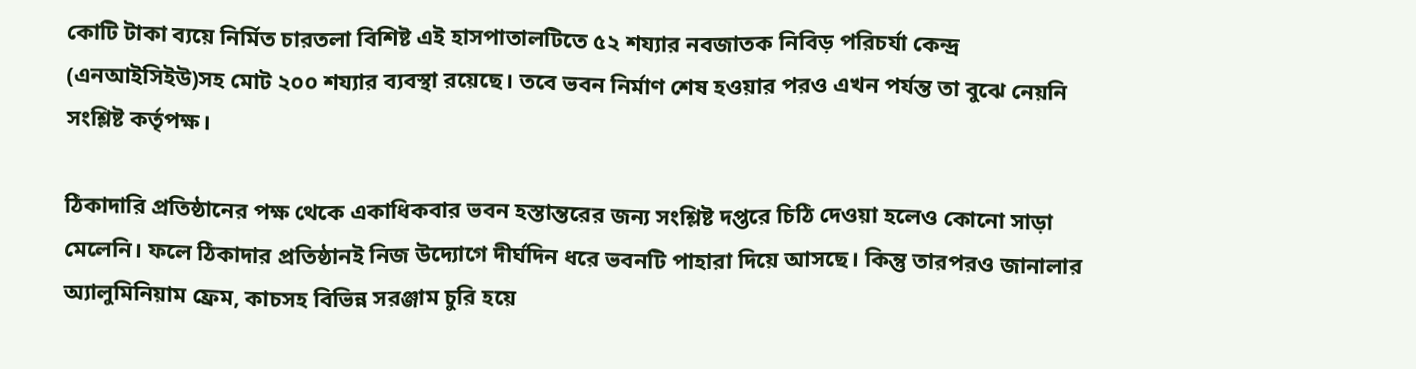কোটি টাকা ব্যয়ে নির্মিত চারতলা বিশিষ্ট এই হাসপাতালটিতে ৫২ শয্যার নবজাতক নিবিড় পরিচর্যা কেন্দ্র (এনআইসিইউ)সহ মোট ২০০ শয্যার ব্যবস্থা রয়েছে। তবে ভবন নির্মাণ শেষ হওয়ার পরও এখন পর্যন্ত তা বুঝে নেয়নি সংশ্লিষ্ট কর্তৃপক্ষ।

ঠিকাদারি প্রতিষ্ঠানের পক্ষ থেকে একাধিকবার ভবন হস্তান্তরের জন্য সংশ্লিষ্ট দপ্তরে চিঠি দেওয়া হলেও কোনো সাড়া মেলেনি। ফলে ঠিকাদার প্রতিষ্ঠানই নিজ উদ্যোগে দীর্ঘদিন ধরে ভবনটি পাহারা দিয়ে আসছে। কিন্তু তারপরও জানালার অ্যালুমিনিয়াম ফ্রেম, কাচসহ বিভিন্ন সরঞ্জাম চুরি হয়ে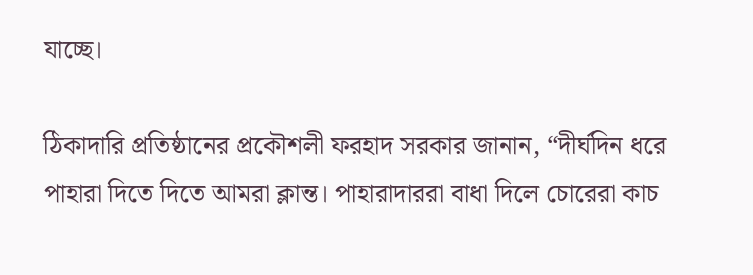যাচ্ছে।

ঠিকাদারি প্রতিষ্ঠানের প্রকৌশলী ফরহাদ সরকার জানান, “দীর্ঘদিন ধরে পাহারা দিতে দিতে আমরা ক্লান্ত। পাহারাদাররা বাধা দিলে চোরেরা কাচ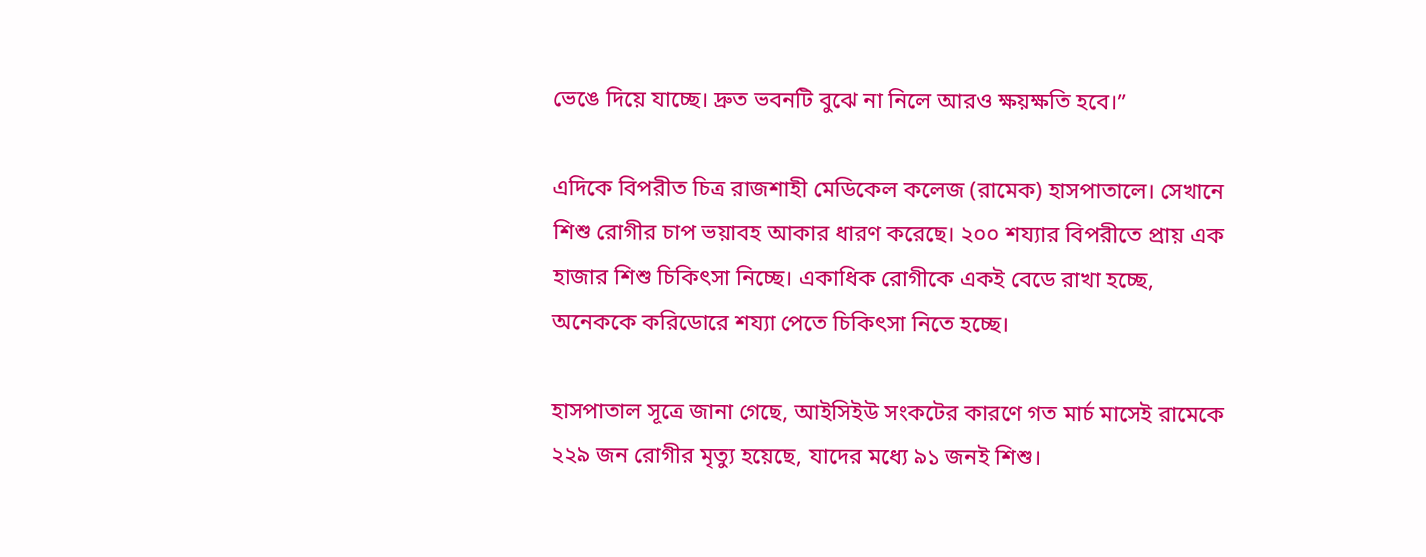ভেঙে দিয়ে যাচ্ছে। দ্রুত ভবনটি বুঝে না নিলে আরও ক্ষয়ক্ষতি হবে।”

এদিকে বিপরীত চিত্র রাজশাহী মেডিকেল কলেজ (রামেক) হাসপাতালে। সেখানে শিশু রোগীর চাপ ভয়াবহ আকার ধারণ করেছে। ২০০ শয্যার বিপরীতে প্রায় এক হাজার শিশু চিকিৎসা নিচ্ছে। একাধিক রোগীকে একই বেডে রাখা হচ্ছে, অনেককে করিডোরে শয্যা পেতে চিকিৎসা নিতে হচ্ছে।

হাসপাতাল সূত্রে জানা গেছে, আইসিইউ সংকটের কারণে গত মার্চ মাসেই রামেকে ২২৯ জন রোগীর মৃত্যু হয়েছে, যাদের মধ্যে ৯১ জনই শিশু।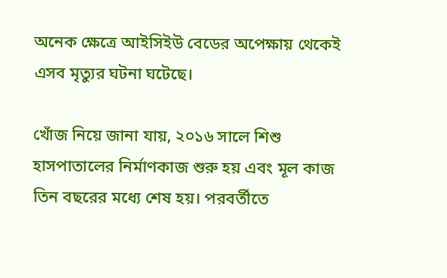অনেক ক্ষেত্রে আইসিইউ বেডের অপেক্ষায় থেকেই এসব মৃত্যুর ঘটনা ঘটেছে।

খোঁজ নিয়ে জানা যায়, ২০১৬ সালে শিশু হাসপাতালের নির্মাণকাজ শুরু হয় এবং মূল কাজ তিন বছরের মধ্যে শেষ হয়। পরবর্তীতে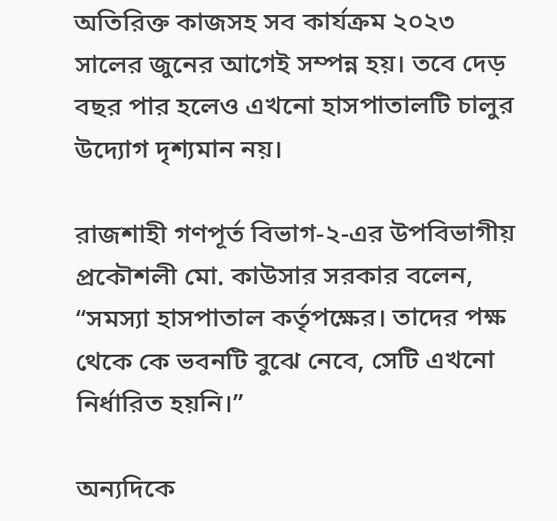অতিরিক্ত কাজসহ সব কার্যক্রম ২০২৩ সালের জুনের আগেই সম্পন্ন হয়। তবে দেড় বছর পার হলেও এখনো হাসপাতালটি চালুর উদ্যোগ দৃশ্যমান নয়।

রাজশাহী গণপূর্ত বিভাগ-২-এর উপবিভাগীয় প্রকৌশলী মো. কাউসার সরকার বলেন, “সমস্যা হাসপাতাল কর্তৃপক্ষের। তাদের পক্ষ থেকে কে ভবনটি বুঝে নেবে, সেটি এখনো নির্ধারিত হয়নি।”

অন্যদিকে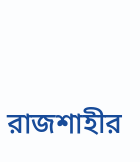রাজশাহীর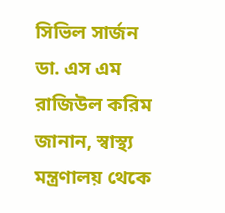সিভিল সার্জন ডা. এস এম রাজিউল করিম জানান, স্বাস্থ্য মন্ত্রণালয় থেকে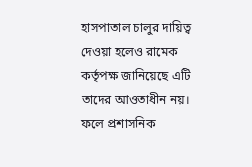হাসপাতাল চালুর দায়িত্ব দেওয়া হলেও রামেক কর্তৃপক্ষ জানিয়েছে এটি তাদের আওতাধীন নয়। ফলে প্রশাসনিক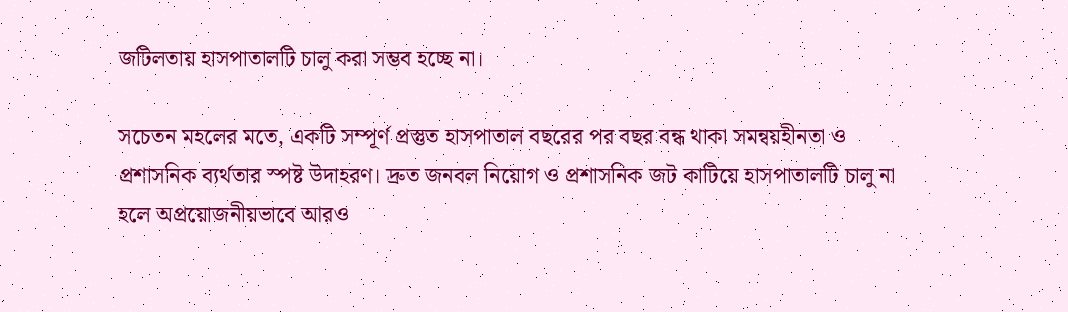জটিলতায় হাসপাতালটি চালু করা সম্ভব হচ্ছে না।

সচেতন মহলের মতে, একটি সম্পূর্ণ প্রস্তুত হাসপাতাল বছরের পর বছর বন্ধ থাকা সমন্বয়হীনতা ও প্রশাসনিক ব্যর্থতার স্পষ্ট উদাহরণ। দ্রুত জনবল নিয়োগ ও প্রশাসনিক জট কাটিয়ে হাসপাতালটি চালু না হলে অপ্রয়োজনীয়ভাবে আরও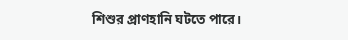শিশুর প্রাণহানি ঘটতে পারে।